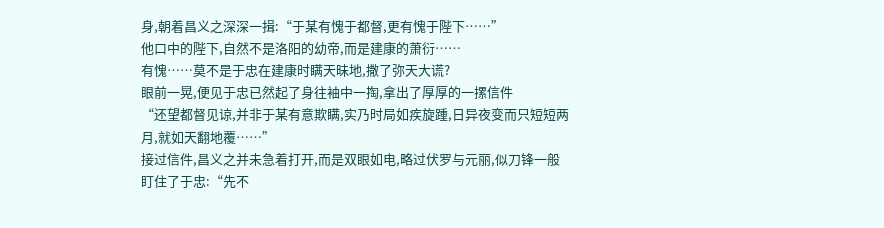身,朝着昌义之深深一揖:“于某有愧于都督,更有愧于陛下……”
他口中的陛下,自然不是洛阳的幼帝,而是建康的萧衍……
有愧……莫不是于忠在建康时瞒天昧地,撒了弥天大谎?
眼前一晃,便见于忠已然起了身往袖中一掏,拿出了厚厚的一摞信件
“还望都督见谅,并非于某有意欺瞒,实乃时局如疾旋踵,日异夜变而只短短两月,就如天翻地覆……”
接过信件,昌义之并未急着打开,而是双眼如电,略过伏罗与元丽,似刀锋一般盯住了于忠:“先不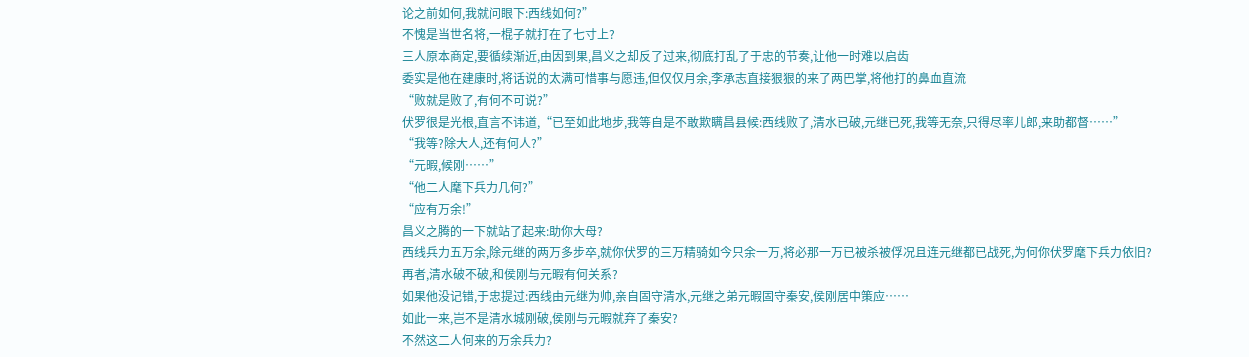论之前如何,我就问眼下:西线如何?”
不愧是当世名将,一棍子就打在了七寸上?
三人原本商定,要循续渐近,由因到果,昌义之却反了过来,彻底打乱了于忠的节奏,让他一时难以启齿
委实是他在建康时,将话说的太满可惜事与愿违,但仅仅月余,李承志直接狠狠的来了两巴掌,将他打的鼻血直流
“败就是败了,有何不可说?”
伏罗很是光根,直言不讳道,“已至如此地步,我等自是不敢欺瞒昌县候:西线败了,清水已破,元继已死,我等无奈,只得尽率儿郎,来助都督……”
“我等?除大人,还有何人?”
“元暇,候刚……”
“他二人麾下兵力几何?”
“应有万余!”
昌义之腾的一下就站了起来:助你大母?
西线兵力五万余,除元继的两万多步卒,就你伏罗的三万精骑如今只余一万,将必那一万已被杀被俘况且连元继都已战死,为何你伏罗麾下兵力依旧?
再者,清水破不破,和侯刚与元暇有何关系?
如果他没记错,于忠提过:西线由元继为帅,亲自固守清水,元继之弟元暇固守秦安,侯刚居中策应……
如此一来,岂不是清水城刚破,侯刚与元暇就弃了秦安?
不然这二人何来的万余兵力?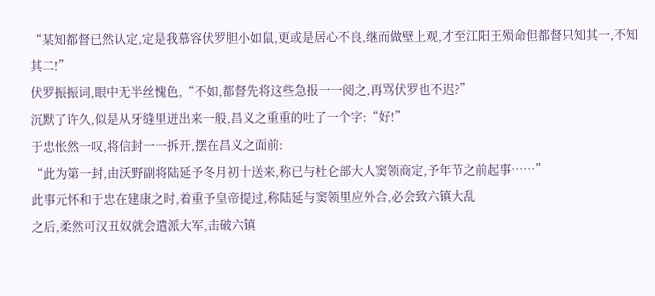“某知都督已然认定,定是我慕容伏罗胆小如鼠,更或是居心不良,继而做壁上观,才至江阳王殒命但都督只知其一,不知其二!”
伏罗振振词,眼中无半丝愧色,“不如,都督先将这些急报一一阅之,再骂伏罗也不迟?”
沉默了许久,似是从牙缝里迸出来一般,昌义之重重的吐了一个字:“好!”
于忠怅然一叹,将信封一一拆开,摆在昌义之面前:
“此为第一封,由沃野副将陆延予冬月初十送来,称已与杜仑部大人窦领商定,予年节之前起事……”
此事元怀和于忠在建康之时,着重予皇帝提过,称陆延与窦领里应外合,必会致六镇大乱
之后,柔然可汉丑奴就会遣派大军,击破六镇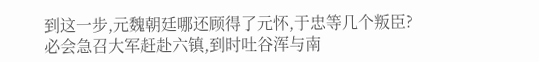到这一步,元魏朝廷哪还顾得了元怀,于忠等几个叛臣?
必会急召大军赶赴六镇,到时吐谷浑与南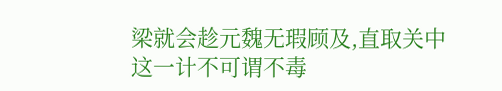梁就会趁元魏无瑕顾及,直取关中
这一计不可谓不毒